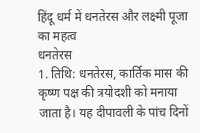हिंदू धर्म में धनतेरस और लक्ष्मी पूजा का महत्व
धनतेरस
1. तिथि: धनतेरस, कार्तिक मास की कृष्ण पक्ष की त्रयोदशी को मनाया जाता है। यह दीपावली के पांच दिनों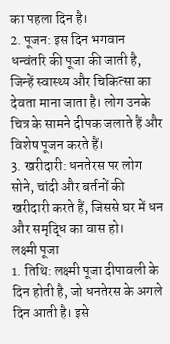का पहला दिन है।
2. पूजन: इस दिन भगवान धन्वंतरि की पूजा की जाती है, जिन्हें स्वास्थ्य और चिकित्सा का देवता माना जाता है। लोग उनके चित्र के सामने दीपक जलाते हैं और विशेष पूजन करते हैं।
3. खरीदारी: धनतेरस पर लोग सोने, चांदी और बर्तनों की खरीदारी करते हैं, जिससे घर में धन और समृद्धि का वास हो।
लक्ष्मी पूजा
1. तिथि: लक्ष्मी पूजा दीपावली के दिन होती है, जो धनतेरस के अगले दिन आती है। इसे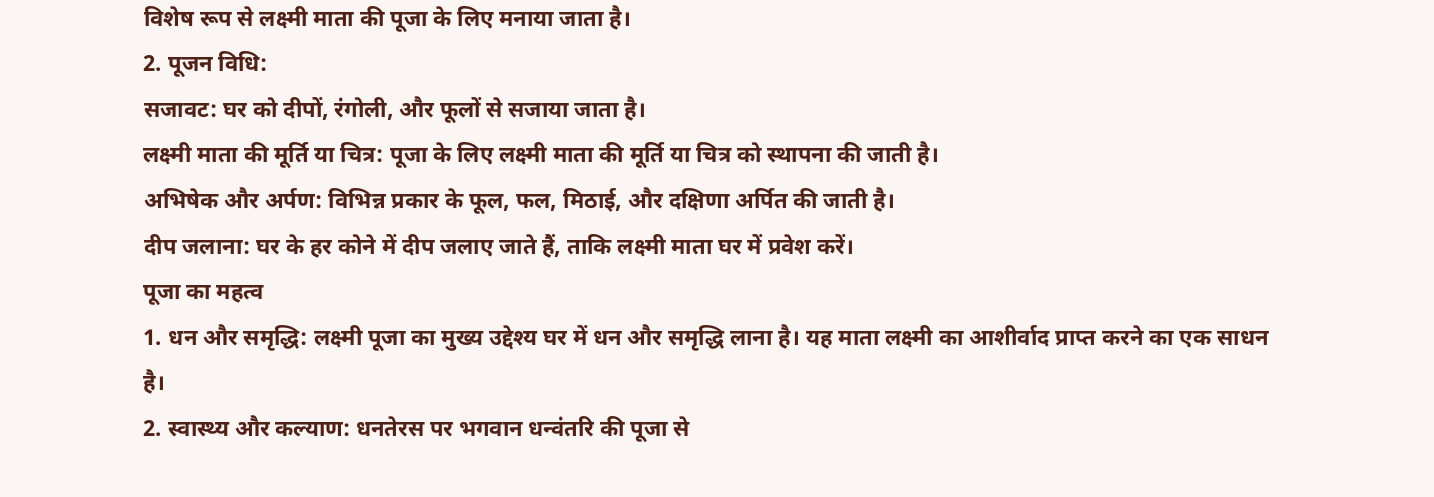विशेष रूप से लक्ष्मी माता की पूजा के लिए मनाया जाता है।
2. पूजन विधि:
सजावट: घर को दीपों, रंगोली, और फूलों से सजाया जाता है।
लक्ष्मी माता की मूर्ति या चित्र: पूजा के लिए लक्ष्मी माता की मूर्ति या चित्र को स्थापना की जाती है।
अभिषेक और अर्पण: विभिन्न प्रकार के फूल, फल, मिठाई, और दक्षिणा अर्पित की जाती है।
दीप जलाना: घर के हर कोने में दीप जलाए जाते हैं, ताकि लक्ष्मी माता घर में प्रवेश करें।
पूजा का महत्व
1. धन और समृद्धि: लक्ष्मी पूजा का मुख्य उद्देश्य घर में धन और समृद्धि लाना है। यह माता लक्ष्मी का आशीर्वाद प्राप्त करने का एक साधन है।
2. स्वास्थ्य और कल्याण: धनतेरस पर भगवान धन्वंतरि की पूजा से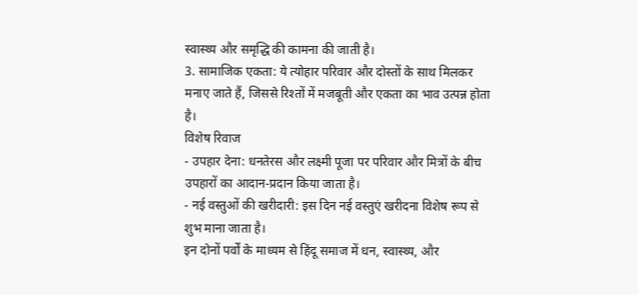स्वास्थ्य और समृद्धि की कामना की जाती है।
3. सामाजिक एकता: ये त्योहार परिवार और दोस्तों के साथ मिलकर मनाए जाते हैं, जिससे रिश्तों में मजबूती और एकता का भाव उत्पन्न होता है।
विशेष रिवाज
- उपहार देना: धनतेरस और लक्ष्मी पूजा पर परिवार और मित्रों के बीच उपहारों का आदान-प्रदान किया जाता है।
- नई वस्तुओं की खरीदारी: इस दिन नई वस्तुएं खरीदना विशेष रूप से शुभ माना जाता है।
इन दोनों पर्वों के माध्यम से हिंदू समाज में धन, स्वास्थ्य, और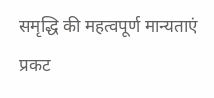समृद्धि की महत्वपूर्ण मान्यताएं प्रकट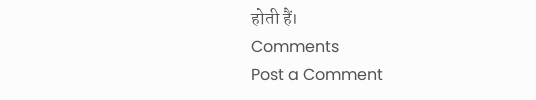होती हैं।
Comments
Post a Comment